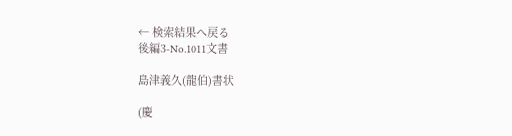← 検索結果へ戻る
後編3-No.1011文書

島津義久(龍伯)書状

(慶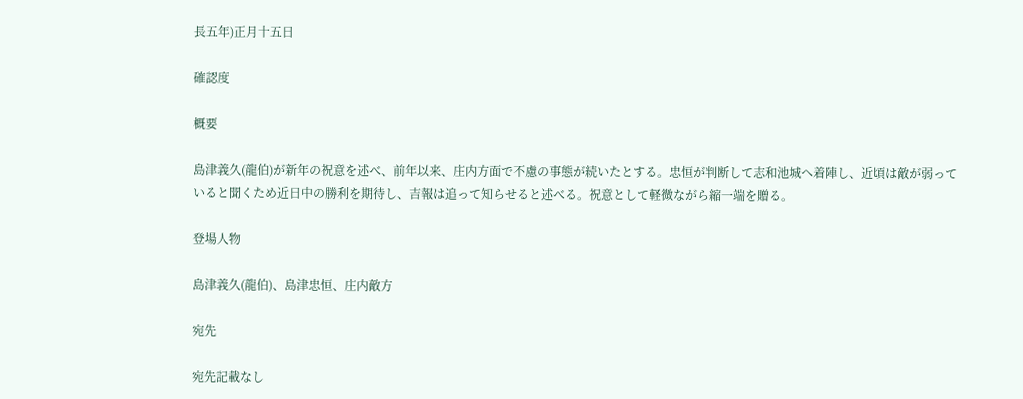長五年)正月十五日

確認度

概要

島津義久(龍伯)が新年の祝意を述べ、前年以来、庄内方面で不慮の事態が続いたとする。忠恒が判断して志和池城へ着陣し、近頃は敵が弱っていると聞くため近日中の勝利を期待し、吉報は追って知らせると述べる。祝意として軽微ながら縮一端を贈る。

登場人物

島津義久(龍伯)、島津忠恒、庄内敵方

宛先

宛先記載なし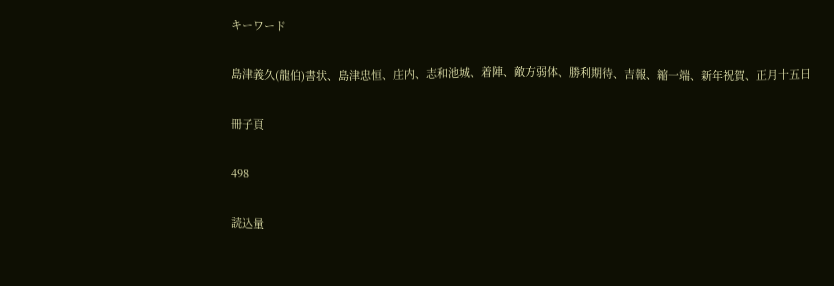キーワード

島津義久(龍伯)書状、島津忠恒、庄内、志和池城、着陣、敵方弱体、勝利期待、吉報、縮一端、新年祝賀、正月十五日

冊子頁

498

読込量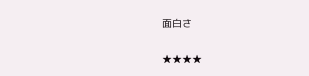面白さ

★★★★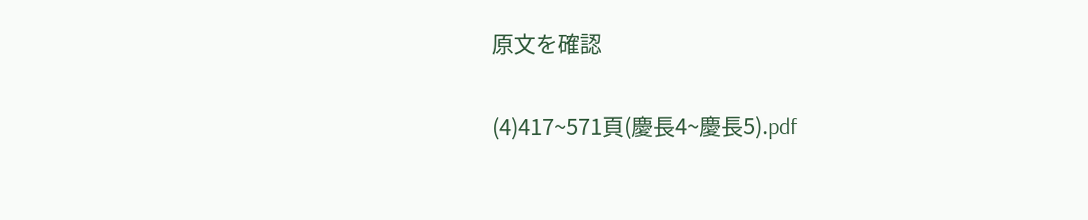原文を確認

(4)417~571頁(慶長4~慶長5).pdf